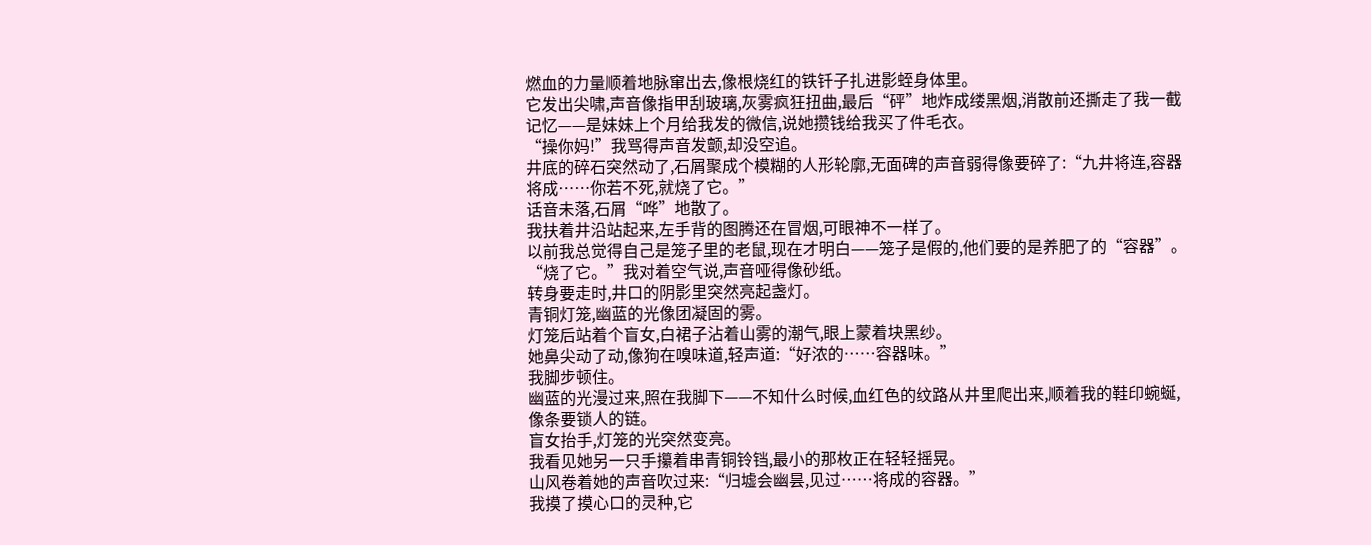燃血的力量顺着地脉窜出去,像根烧红的铁钎子扎进影蛭身体里。
它发出尖啸,声音像指甲刮玻璃,灰雾疯狂扭曲,最后“砰”地炸成缕黑烟,消散前还撕走了我一截记忆——是妹妹上个月给我发的微信,说她攒钱给我买了件毛衣。
“操你妈!”我骂得声音发颤,却没空追。
井底的碎石突然动了,石屑聚成个模糊的人形轮廓,无面碑的声音弱得像要碎了:“九井将连,容器将成……你若不死,就烧了它。”
话音未落,石屑“哗”地散了。
我扶着井沿站起来,左手背的图腾还在冒烟,可眼神不一样了。
以前我总觉得自己是笼子里的老鼠,现在才明白——笼子是假的,他们要的是养肥了的“容器”。
“烧了它。”我对着空气说,声音哑得像砂纸。
转身要走时,井口的阴影里突然亮起盏灯。
青铜灯笼,幽蓝的光像团凝固的雾。
灯笼后站着个盲女,白裙子沾着山雾的潮气,眼上蒙着块黑纱。
她鼻尖动了动,像狗在嗅味道,轻声道:“好浓的……容器味。”
我脚步顿住。
幽蓝的光漫过来,照在我脚下——不知什么时候,血红色的纹路从井里爬出来,顺着我的鞋印蜿蜒,像条要锁人的链。
盲女抬手,灯笼的光突然变亮。
我看见她另一只手攥着串青铜铃铛,最小的那枚正在轻轻摇晃。
山风卷着她的声音吹过来:“归墟会幽昙,见过……将成的容器。”
我摸了摸心口的灵种,它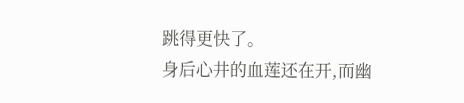跳得更快了。
身后心井的血莲还在开,而幽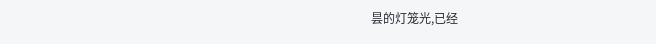昙的灯笼光,已经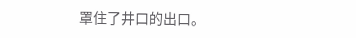罩住了井口的出口。